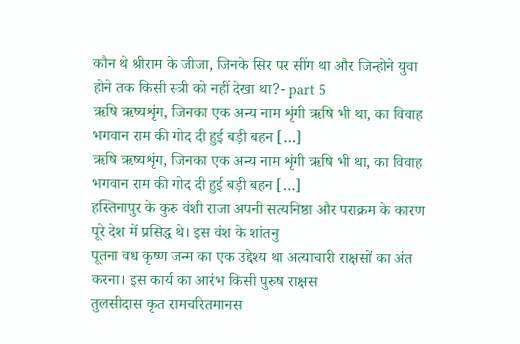कौन थे श्रीराम के जीजा, जिनके सिर पर सींग था और जिन्होने युवा होने तक किसी स्त्री को नहीं देखा था?- part 5
ऋषि ऋष्यशृंग, जिनका एक अन्य नाम शृंगी ऋषि भी था, का विवाह भगवान राम की गोद दी हुई बड़ी बहन […]
ऋषि ऋष्यशृंग, जिनका एक अन्य नाम शृंगी ऋषि भी था, का विवाह भगवान राम की गोद दी हुई बड़ी बहन […]
हस्तिनापुर के कुरु वंशी राजा अपनी सत्यनिष्ठा और पराक्रम के कारण पूरे देश में प्रसिद्ध थे। इस वंश के शांतनु
पूतना वध कृष्ण जन्म का एक उद्देश्य था अत्याचारी राक्षसों का अंत करना। इस कार्य का आरंभ किसी पुरुष राक्षस
तुलसीदास कृत रामचरितमानस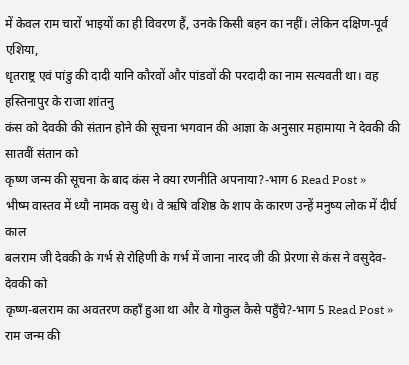में केवल राम चारों भाइयों का ही विवरण हैं, उनके किसी बहन का नहीं। लेकिन दक्षिण-पूर्व एशिया,
धृतराष्ट्र एवं पांडु की दादी यानि कौरवों और पांडवों की परदादी का नाम सत्यवती था। वह हस्तिनापुर के राजा शांतनु
कंस को देवकी की संतान होने की सूचना भगवान की आज्ञा के अनुसार महामाया ने देवकी की सातवीं संतान को
कृष्ण जन्म की सूचना के बाद कंस ने क्या रणनीति अपनाया?-भाग 6 Read Post »
भीष्म वास्तव में ध्यौ नामक वसु थे। वे ऋषि वशिष्ठ के शाप के कारण उन्हें मनुष्य लोक में दीर्घ काल
बलराम जी देवकी के गर्भ से रोहिणी के गर्भ में जाना नारद जी की प्रेरणा से कंस ने वसुदेव-देवकी को
कृष्ण-बलराम का अवतरण कहाँ हुआ था और वे गोकुल कैसे पहुँचे?-भाग 5 Read Post »
राम जन्म की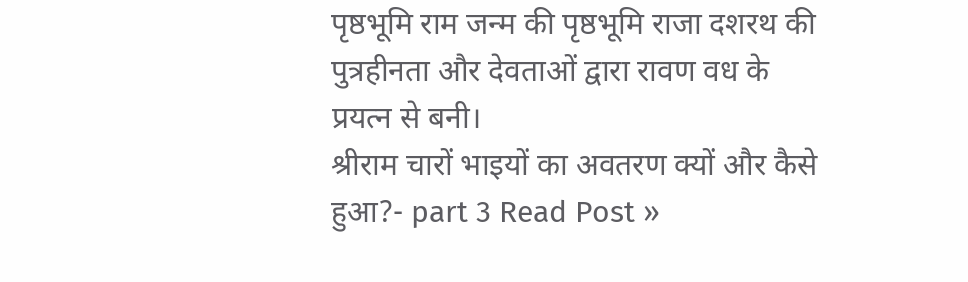पृष्ठभूमि राम जन्म की पृष्ठभूमि राजा दशरथ की पुत्रहीनता और देवताओं द्वारा रावण वध के प्रयत्न से बनी।
श्रीराम चारों भाइयों का अवतरण क्यों और कैसे हुआ?- part 3 Read Post »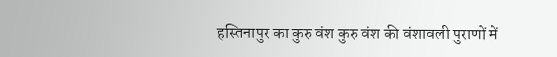हस्तिनापुर का कुरु वंश कुरु वंश की वंशावली पुराणों में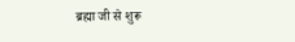ब्रह्मा जी से शुरू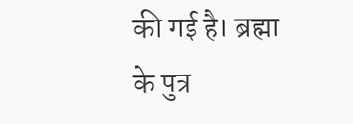की गई है। ब्रह्मा के पुत्र